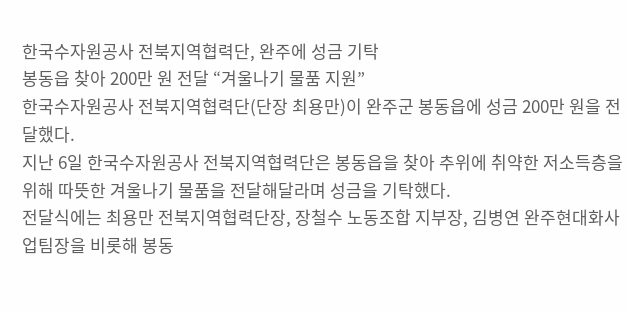한국수자원공사 전북지역협력단, 완주에 성금 기탁
봉동읍 찾아 200만 원 전달 “겨울나기 물품 지원”
한국수자원공사 전북지역협력단(단장 최용만)이 완주군 봉동읍에 성금 200만 원을 전달했다.
지난 6일 한국수자원공사 전북지역협력단은 봉동읍을 찾아 추위에 취약한 저소득층을 위해 따뜻한 겨울나기 물품을 전달해달라며 성금을 기탁했다.
전달식에는 최용만 전북지역협력단장, 장철수 노동조합 지부장, 김병연 완주현대화사업팀장을 비롯해 봉동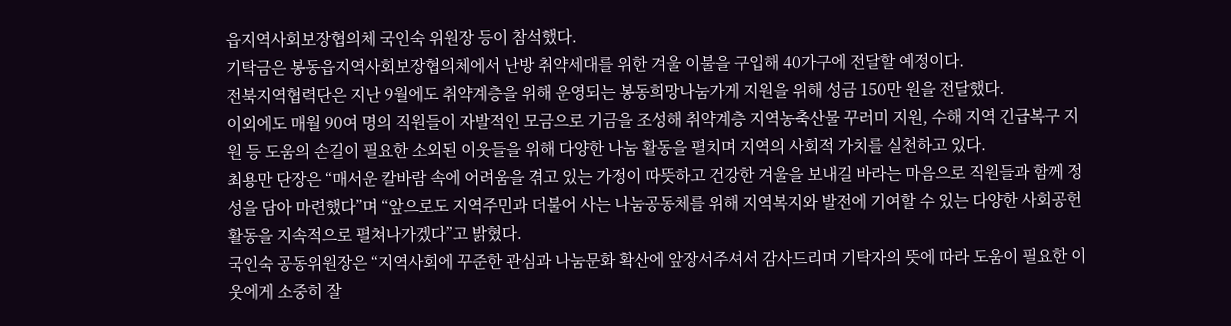읍지역사회보장협의체 국인숙 위원장 등이 참석했다.
기탁금은 봉동읍지역사회보장협의체에서 난방 취약세대를 위한 겨울 이불을 구입해 40가구에 전달할 예정이다.
전북지역협력단은 지난 9월에도 취약계층을 위해 운영되는 봉동희망나눔가게 지원을 위해 성금 150만 원을 전달했다.
이외에도 매월 90여 명의 직원들이 자발적인 모금으로 기금을 조성해 취약계층 지역농축산물 꾸러미 지원, 수해 지역 긴급복구 지원 등 도움의 손길이 필요한 소외된 이웃들을 위해 다양한 나눔 활동을 펼치며 지역의 사회적 가치를 실천하고 있다.
최용만 단장은 “매서운 칼바람 속에 어려움을 겪고 있는 가정이 따뜻하고 건강한 겨울을 보내길 바라는 마음으로 직원들과 함께 정성을 담아 마련했다”며 “앞으로도 지역주민과 더불어 사는 나눔공동체를 위해 지역복지와 발전에 기여할 수 있는 다양한 사회공헌활동을 지속적으로 펼쳐나가겠다”고 밝혔다.
국인숙 공동위원장은 “지역사회에 꾸준한 관심과 나눔문화 확산에 앞장서주셔서 감사드리며 기탁자의 뜻에 따라 도움이 필요한 이웃에게 소중히 잘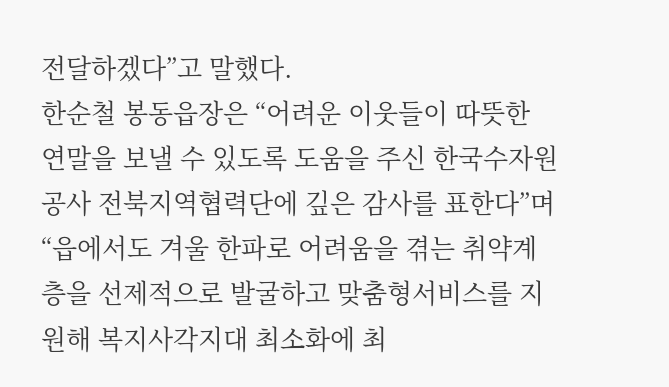전달하겠다”고 말했다.
한순철 봉동읍장은 “어려운 이웃들이 따뜻한 연말을 보낼 수 있도록 도움을 주신 한국수자원공사 전북지역협력단에 깊은 감사를 표한다”며 “읍에서도 겨울 한파로 어려움을 겪는 취약계층을 선제적으로 발굴하고 맞춤형서비스를 지원해 복지사각지대 최소화에 최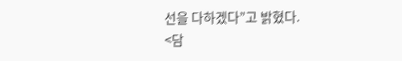선을 다하겠다”고 밝혔다.
<담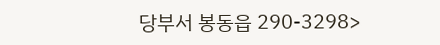당부서 봉동읍 290-3298>